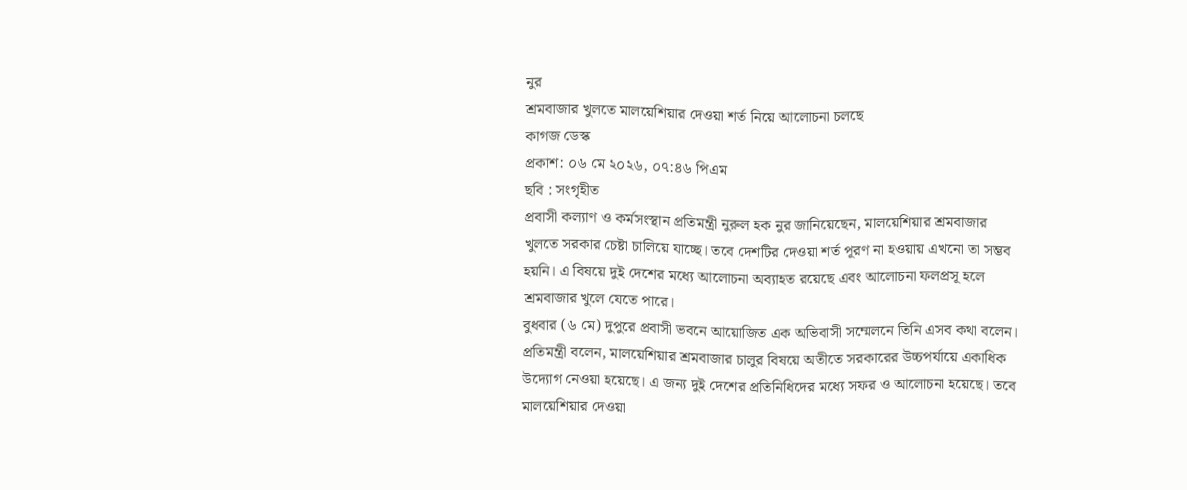নুর
শ্রমবাজার খুলতে মালয়েশিয়ার দেওয়া শর্ত নিয়ে আলোচনা চলছে
কাগজ ডেস্ক
প্রকাশ: ০৬ মে ২০২৬, ০৭:৪৬ পিএম
ছবি : সংগৃহীত
প্রবাসী কল্যাণ ও কর্মসংস্থান প্রতিমন্ত্রী নুরুল হক নুর জানিয়েছেন, মালয়েশিয়ার শ্রমবাজার খুলতে সরকার চেষ্টা চালিয়ে যাচ্ছে। তবে দেশটির দেওয়া শর্ত পূরণ না হওয়ায় এখনো তা সম্ভব হয়নি। এ বিষয়ে দুই দেশের মধ্যে আলোচনা অব্যাহত রয়েছে এবং আলোচনা ফলপ্রসূ হলে শ্রমবাজার খুলে যেতে পারে।
বুধবার (৬ মে) দুপুরে প্রবাসী ভবনে আয়োজিত এক অভিবাসী সম্মেলনে তিনি এসব কথা বলেন।
প্রতিমন্ত্রী বলেন, মালয়েশিয়ার শ্রমবাজার চালুর বিষয়ে অতীতে সরকারের উচ্চপর্যায়ে একাধিক উদ্যোগ নেওয়া হয়েছে। এ জন্য দুই দেশের প্রতিনিধিদের মধ্যে সফর ও আলোচনা হয়েছে। তবে মালয়েশিয়ার দেওয়া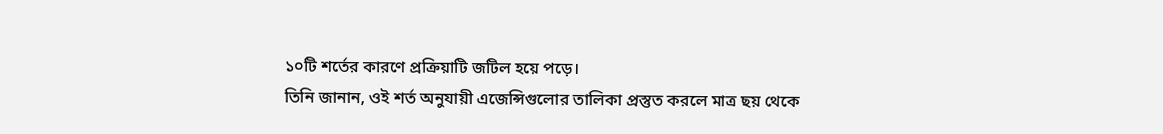১০টি শর্তের কারণে প্রক্রিয়াটি জটিল হয়ে পড়ে।
তিনি জানান, ওই শর্ত অনুযায়ী এজেন্সিগুলোর তালিকা প্রস্তুত করলে মাত্র ছয় থেকে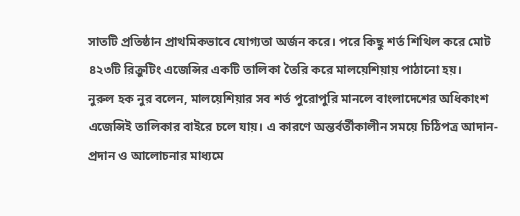সাতটি প্রতিষ্ঠান প্রাথমিকভাবে যোগ্যতা অর্জন করে। পরে কিছু শর্ত শিথিল করে মোট ৪২৩টি রিক্রুটিং এজেন্সির একটি তালিকা তৈরি করে মালয়েশিয়ায় পাঠানো হয়।
নুরুল হক নুর বলেন, মালয়েশিয়ার সব শর্ত পুরোপুরি মানলে বাংলাদেশের অধিকাংশ এজেন্সিই তালিকার বাইরে চলে যায়। এ কারণে অন্তর্বর্তীকালীন সময়ে চিঠিপত্র আদান-প্রদান ও আলোচনার মাধ্যমে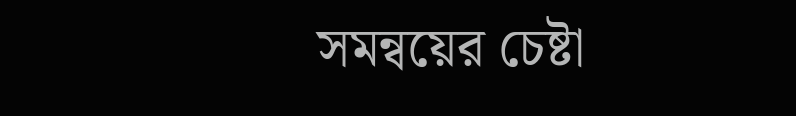সমন্বয়ের চেষ্টা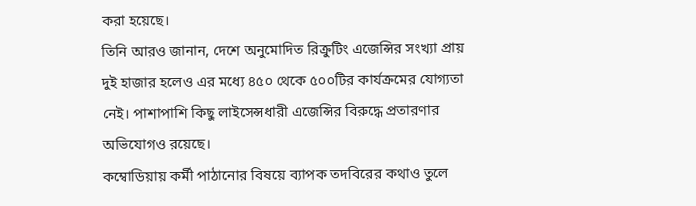করা হয়েছে।
তিনি আরও জানান, দেশে অনুমোদিত রিক্রুটিং এজেন্সির সংখ্যা প্রায় দুই হাজার হলেও এর মধ্যে ৪৫০ থেকে ৫০০টির কার্যক্রমের যোগ্যতা নেই। পাশাপাশি কিছু লাইসেন্সধারী এজেন্সির বিরুদ্ধে প্রতারণার অভিযোগও রয়েছে।
কম্বোডিয়ায় কর্মী পাঠানোর বিষয়ে ব্যাপক তদবিরের কথাও তুলে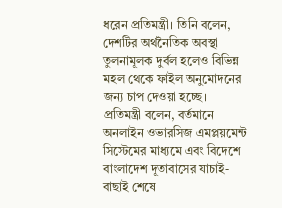ধরেন প্রতিমন্ত্রী। তিনি বলেন, দেশটির অর্থনৈতিক অবস্থা তুলনামূলক দুর্বল হলেও বিভিন্ন মহল থেকে ফাইল অনুমোদনের জন্য চাপ দেওয়া হচ্ছে।
প্রতিমন্ত্রী বলেন, বর্তমানে অনলাইন ওভারসিজ এমপ্লয়মেন্ট সিস্টেমের মাধ্যমে এবং বিদেশে বাংলাদেশ দূতাবাসের যাচাই-বাছাই শেষে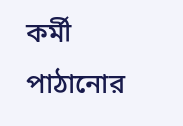কর্মী পাঠানোর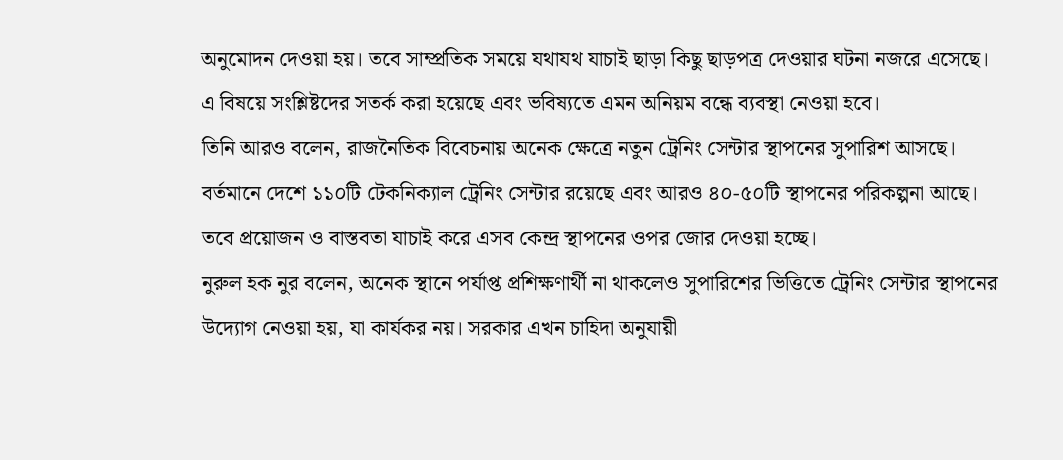অনুমোদন দেওয়া হয়। তবে সাম্প্রতিক সময়ে যথাযথ যাচাই ছাড়া কিছু ছাড়পত্র দেওয়ার ঘটনা নজরে এসেছে। এ বিষয়ে সংশ্লিষ্টদের সতর্ক করা হয়েছে এবং ভবিষ্যতে এমন অনিয়ম বন্ধে ব্যবস্থা নেওয়া হবে।
তিনি আরও বলেন, রাজনৈতিক বিবেচনায় অনেক ক্ষেত্রে নতুন ট্রেনিং সেন্টার স্থাপনের সুপারিশ আসছে। বর্তমানে দেশে ১১০টি টেকনিক্যাল ট্রেনিং সেন্টার রয়েছে এবং আরও ৪০-৫০টি স্থাপনের পরিকল্পনা আছে। তবে প্রয়োজন ও বাস্তবতা যাচাই করে এসব কেন্দ্র স্থাপনের ওপর জোর দেওয়া হচ্ছে।
নুরুল হক নুর বলেন, অনেক স্থানে পর্যাপ্ত প্রশিক্ষণার্থী না থাকলেও সুপারিশের ভিত্তিতে ট্রেনিং সেন্টার স্থাপনের উদ্যোগ নেওয়া হয়, যা কার্যকর নয়। সরকার এখন চাহিদা অনুযায়ী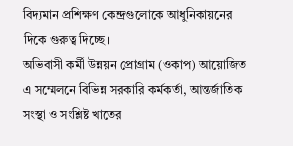বিদ্যমান প্রশিক্ষণ কেন্দ্রগুলোকে আধুনিকায়নের দিকে গুরুত্ব দিচ্ছে।
অভিবাসী কর্মী উন্নয়ন প্রোগ্রাম (ওকাপ) আয়োজিত এ সম্মেলনে বিভিন্ন সরকারি কর্মকর্তা, আন্তর্জাতিক সংস্থা ও সংশ্লিষ্ট খাতের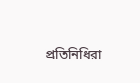প্রতিনিধিরা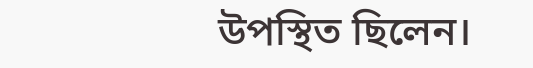উপস্থিত ছিলেন।